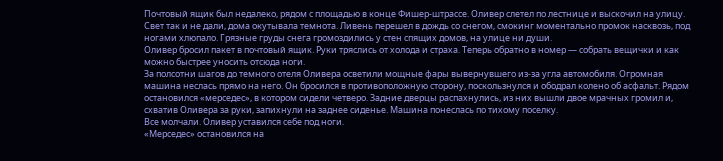Почтовый ящик был недалеко, рядом с площадью в конце Фишер-штрассе. Оливер слетел по лестнице и выскочил на улицу. Свет так и не дали, дома окутывала темнота. Ливень перешел в дождь со снегом, смокинг моментально промок насквозь, под ногами хлюпало. Грязные груды снега громоздились у стен спящих домов, на улице ни души.
Оливер бросил пакет в почтовый ящик. Руки тряслись от холода и страха. Теперь обратно в номер — собрать вещички и как можно быстрее уносить отсюда ноги.
За полсотни шагов до темного отеля Оливера осветили мощные фары вывернувшего из-за угла автомобиля. Огромная машина неслась прямо на него. Он бросился в противоположную сторону, поскользнулся и ободрал колено об асфальт. Рядом остановился «мерседес», в котором сидели четверо. Задние дверцы распахнулись, из них вышли двое мрачных громил и, схватив Оливера за руки, запихнули на заднее сиденье. Машина понеслась по тихому поселку.
Все молчали. Оливер уставился себе под ноги.
«Мерседес» остановился на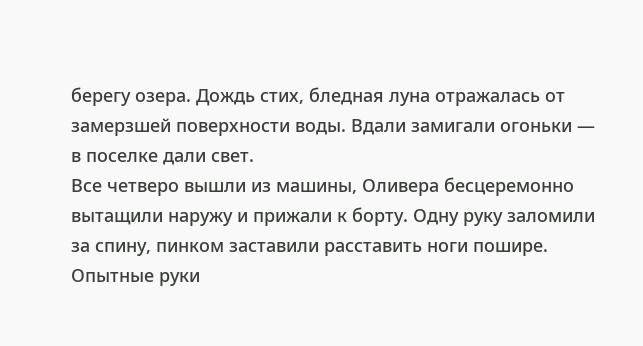берегу озера. Дождь стих, бледная луна отражалась от замерзшей поверхности воды. Вдали замигали огоньки — в поселке дали свет.
Все четверо вышли из машины, Оливера бесцеремонно вытащили наружу и прижали к борту. Одну руку заломили за спину, пинком заставили расставить ноги пошире. Опытные руки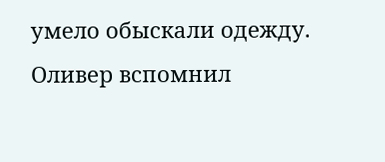умело обыскали одежду.
Оливер вспомнил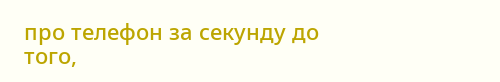про телефон за секунду до того,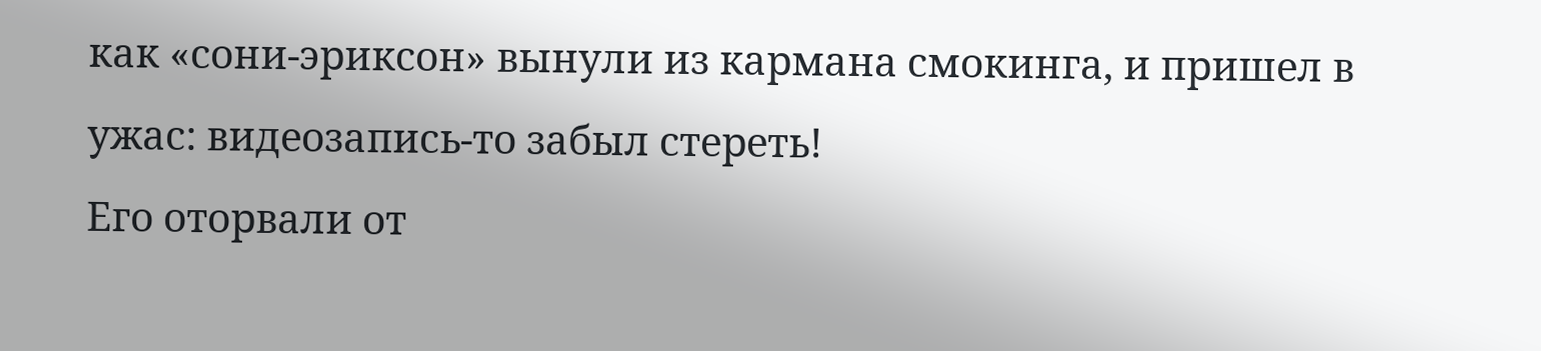как «сони-эриксон» вынули из кармана смокинга, и пришел в ужас: видеозапись-то забыл стереть!
Его оторвали от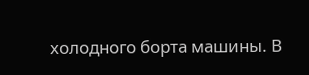холодного борта машины. В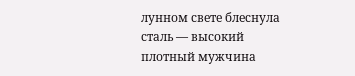лунном свете блеснула сталь — высокий плотный мужчина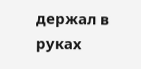держал в руках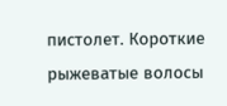пистолет. Короткие рыжеватые волосы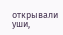открывали уши,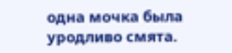одна мочка была уродливо смята.